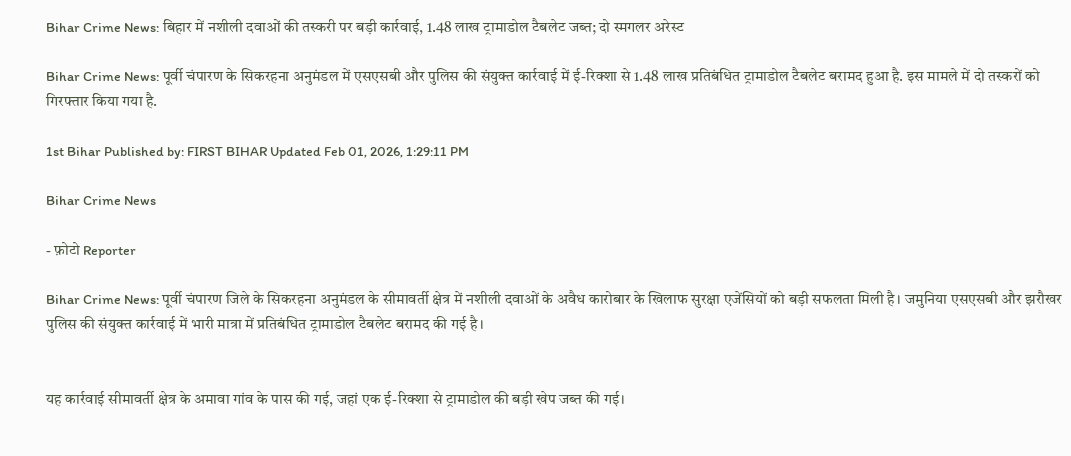Bihar Crime News: बिहार में नशीली दवाओं की तस्करी पर बड़ी कार्रवाई, 1.48 लाख ट्रामाडोल टैबलेट जब्त; दो स्मगलर अरेस्ट

Bihar Crime News: पूर्वी चंपारण के सिकरहना अनुमंडल में एसएसबी और पुलिस की संयुक्त कार्रवाई में ई-रिक्शा से 1.48 लाख प्रतिबंधित ट्रामाडोल टैबलेट बरामद हुआ है. इस मामले में दो तस्करों को गिरफ्तार किया गया है.

1st Bihar Published by: FIRST BIHAR Updated Feb 01, 2026, 1:29:11 PM

Bihar Crime News

- फ़ोटो Reporter

Bihar Crime News: पूर्वी चंपारण जिले के सिकरहना अनुमंडल के सीमावर्ती क्षेत्र में नशीली दवाओं के अवैध कारोबार के खिलाफ सुरक्षा एजेंसियों को बड़ी सफलता मिली है। जमुनिया एसएसबी और झरौखर पुलिस की संयुक्त कार्रवाई में भारी मात्रा में प्रतिबंधित ट्रामाडोल टैबलेट बरामद की गई है।


यह कार्रवाई सीमावर्ती क्षेत्र के अमावा गांव के पास की गई, जहां एक ई-रिक्शा से ट्रामाडोल की बड़ी खेप जब्त की गई।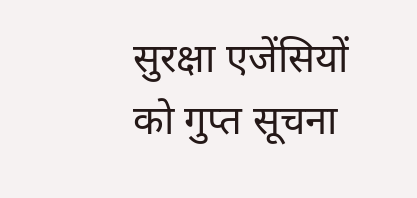सुरक्षा एजेंसियों को गुप्त सूचना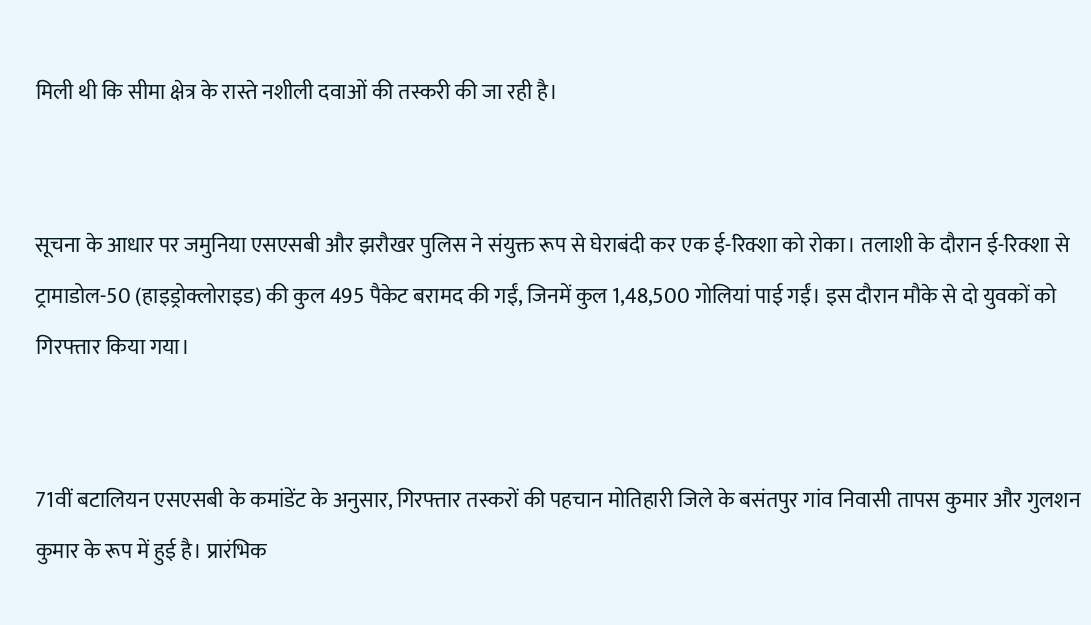मिली थी कि सीमा क्षेत्र के रास्ते नशीली दवाओं की तस्करी की जा रही है।


सूचना के आधार पर जमुनिया एसएसबी और झरौखर पुलिस ने संयुक्त रूप से घेराबंदी कर एक ई-रिक्शा को रोका। तलाशी के दौरान ई-रिक्शा से ट्रामाडोल-50 (हाइड्रोक्लोराइड) की कुल 495 पैकेट बरामद की गईं, जिनमें कुल 1,48,500 गोलियां पाई गईं। इस दौरान मौके से दो युवकों को गिरफ्तार किया गया।


71वीं बटालियन एसएसबी के कमांडेंट के अनुसार, गिरफ्तार तस्करों की पहचान मोतिहारी जिले के बसंतपुर गांव निवासी तापस कुमार और गुलशन कुमार के रूप में हुई है। प्रारंभिक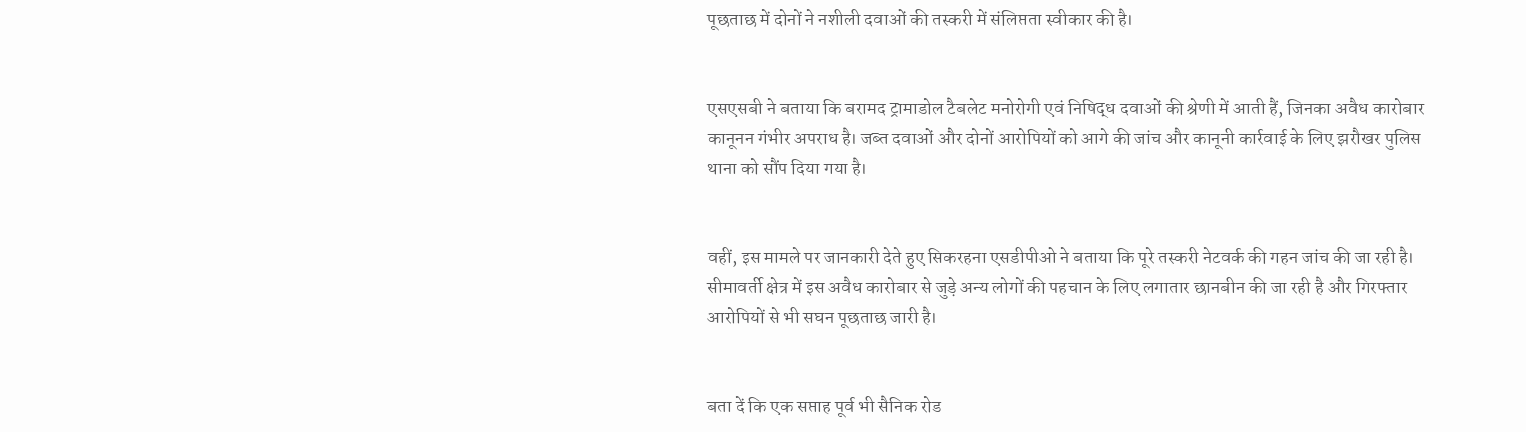पूछताछ में दोनों ने नशीली दवाओं की तस्करी में संलिप्तता स्वीकार की है।


एसएसबी ने बताया कि बरामद ट्रामाडोल टैबलेट मनोरोगी एवं निषिद्ध दवाओं की श्रेणी में आती हैं, जिनका अवैध कारोबार कानूनन गंभीर अपराध है। जब्त दवाओं और दोनों आरोपियों को आगे की जांच और कानूनी कार्रवाई के लिए झरौखर पुलिस थाना को सौंप दिया गया है।


वहीं, इस मामले पर जानकारी देते हुए सिकरहना एसडीपीओ ने बताया कि पूरे तस्करी नेटवर्क की गहन जांच की जा रही है। सीमावर्ती क्षेत्र में इस अवैध कारोबार से जुड़े अन्य लोगों की पहचान के लिए लगातार छानबीन की जा रही है और गिरफ्तार आरोपियों से भी सघन पूछताछ जारी है।


बता दें कि एक सप्ताह पूर्व भी सैनिक रोड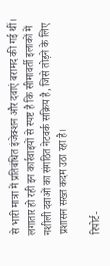से भारी मात्रा में प्रतिबंधित इंजेक्शन और दवाएं बरामद की गई थीं। लगातार हो रही इन कार्रवाइयों से स्पष्ट है कि सीमावर्ती इलाकों में नशीली दवाओं का संगठित नेटवर्क सक्रिय है, जिसे तोड़ने के लिए प्रशासन सख्त कदम उठा रहा है।

रिपोर्ट-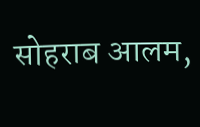सोहराब आलम,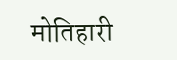मोतिहारी